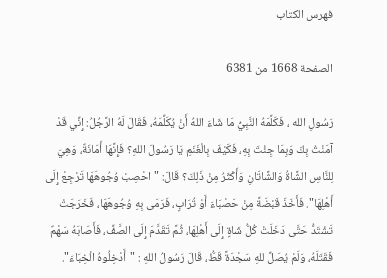فهرس الكتاب

الصفحة 1668 من 6381

رَسُولِ الله ، فَكَلَّمَهُ النَّبِيُّ مَا شَاءَ اللهُ أَنْ يُكَلِّمَهُ، فَقَالَ لَهُ الرَّجُلُ: إِنِّي قَدْ آمَنْتُ بِكَ وَبِمَا جِئْتَ بِهِ، فَكَيْفَ بِالْغَنَمِ يَا رَسُولَ اللهِ؟ فَإِنَّهَا أَمَانَةٌ، وَهِيَ لِلنَّاسِ الشَّاةُ وَالشَّاتَانِ وَأَكْثَرُ مِنْ ذَلِكَ؟ قَالَ: "احْصِبْ وُجُوهَهَا تَرْجِعْ إِلَى أَهْلِهَا". فَأَخَذَ قَبْضَةً مِنْ حَصْبَاءَ أَوْ تُرَابٍ، فَرَمَى بِهِ وُجُوهَهَا، فَخَرَجَتْ تَشْتَدُّ حَتَّى دَخَلَتْ كُلُّ شَاةٍ إِلَى أَهْلِهَا، ثُمَّ تَقَدَّمَ إِلَى الصَّفِّ، فَأَصَابَهُ سَهْمٌ فَقَتَلَهُ، وَلَمْ يُصَلِّ للهِ سَجْدَةً قَطُّ، قَالَ رَسُولُ اللهِ : "أَدْخِلُوهُ الْخِبَاءَ".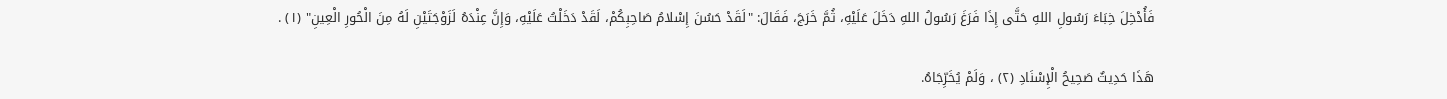فَأُدْخِلَ خِبَاءَ رَسُولِ اللهِ حَتَّى إِذَا فَرَغَ رَسُولُ اللهِ دَخَلَ عَلَيْهِ، ثُمَّ خَرَجَ، فَقَالَ: "لَقَدْ حَسُنَ إِسْلامُ صَاحِبِكُمْ، لَقَدْ دَخَلْتُ عَلَيْهِ، وَإِنَّ عِنْدَهُ لَزَوْجَتَيْنِ لَهُ مِنَ الْحُورِ الْعِينِ" (١) .

هَذَا حَدِيثٌ صَحِيحُ الْإِسْنَادِ (٢) ، وَلَمْ يُخَرِّجَاهُ.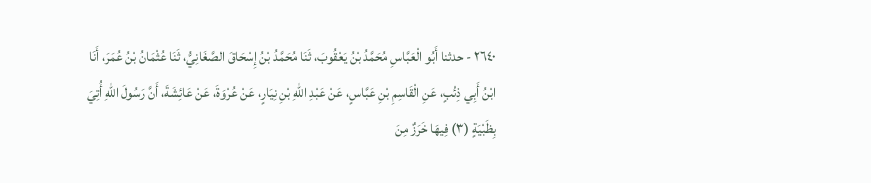٢٦٤٠ - حدثنا أَبُو الْعَبَّاسِ مُحَمَّدُ بْنُ يَعْقُوبَ، ثَنَا مُحَمَّدُ بْنُ إِسْحَاقَ الصَّغَانِيُّ، ثَنَا عُثْمَانُ بْنُ عُمَرَ، أَنَا ابْنُ أَبِي ذِئْبٍ، عَنِ الْقَاسِمِ بْنِ عَبَّاسٍ، عَنْ عَبْدِ اللهِ بْنِ نِيَارٍ، عَنْ عُرْوَةَ، عَنْ عَائِشَةَ، أَنَّ رَسُولَ اللهِ أُتِيَ بِظَبْيَةٍ (٣) فِيهَا خَرَزٌ مِنَ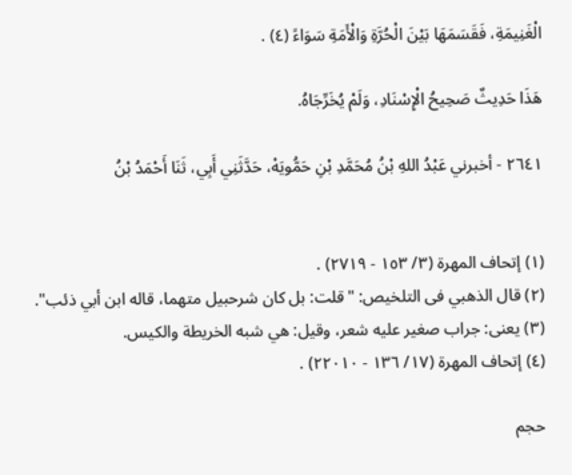الْغَنِيمَةِ، فَقَسَمَهَا بَيْنَ الْحُرَّةِ وَالْأَمَةِ سَوَاءً (٤) .

هَذَا حَدِيثٌ صَحِيحُ الْإِسْنَادِ، وَلَمْ يُخَرِّجَاهُ.

٢٦٤١ - أخبرني عَبْدُ اللهِ بْنُ مُحَمَّدِ بْنِ حَمُّويَهْ، حَدَّثَنِي أَبِي، ثَنَا أَحْمَدُ بْنُ


(١) إتحاف المهرة (٣/ ١٥٣ - ٢٧١٩) .
(٢) قال الذهبي فى التلخيص: "قلت: بل كان شرحبيل متهما، قاله ابن أبي ذئب".
(٣) يعنى: جراب صغير عليه شعر، وقيل: هي شبه الخريطة والكيس.
(٤) إتحاف المهرة (١٧/ ١٣٦ - ٢٢٠١٠) .

حجم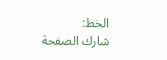الخط:
شارك الصفحة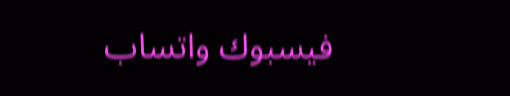فيسبوك واتساب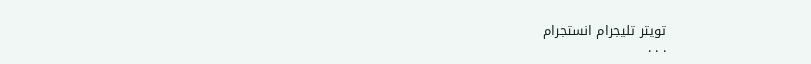تويتر تليجرام انستجرام
. . .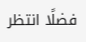فضلًا انتظر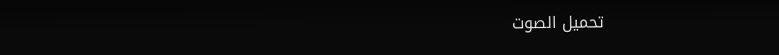تحميل الصوت